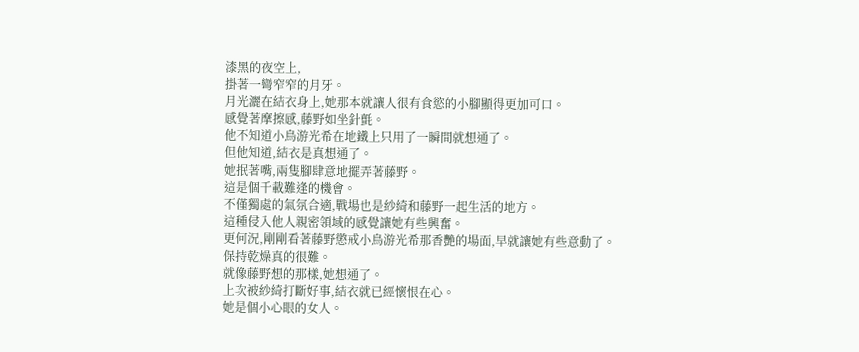漆黑的夜空上,
掛著一彎窄窄的月牙。
月光灑在結衣身上,她那本就讓人很有食慾的小腳顯得更加可口。
感覺著摩擦感,藤野如坐針氈。
他不知道小鳥游光希在地鐵上只用了一瞬間就想通了。
但他知道,結衣是真想通了。
她抿著嘴,兩隻腳肆意地擺弄著藤野。
這是個千載難逢的機會。
不僅獨處的氣氛合適,戰場也是紗綺和藤野一起生活的地方。
這種侵入他人親密領域的感覺讓她有些興奮。
更何況,剛剛看著藤野懲戒小鳥游光希那香艷的場面,早就讓她有些意動了。
保持乾燥真的很難。
就像藤野想的那樣,她想通了。
上次被紗綺打斷好事,結衣就已經懷恨在心。
她是個小心眼的女人。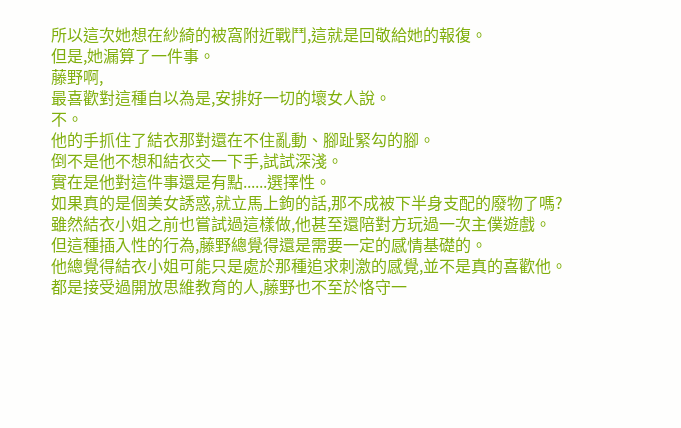所以這次她想在紗綺的被窩附近戰鬥,這就是回敬給她的報復。
但是,她漏算了一件事。
藤野啊,
最喜歡對這種自以為是,安排好一切的壞女人說。
不。
他的手抓住了結衣那對還在不住亂動、腳趾緊勾的腳。
倒不是他不想和結衣交一下手,試試深淺。
實在是他對這件事還是有點......選擇性。
如果真的是個美女誘惑,就立馬上鉤的話,那不成被下半身支配的廢物了嗎?
雖然結衣小姐之前也嘗試過這樣做,他甚至還陪對方玩過一次主僕遊戲。
但這種插入性的行為,藤野總覺得還是需要一定的感情基礎的。
他總覺得結衣小姐可能只是處於那種追求刺激的感覺,並不是真的喜歡他。
都是接受過開放思維教育的人,藤野也不至於恪守一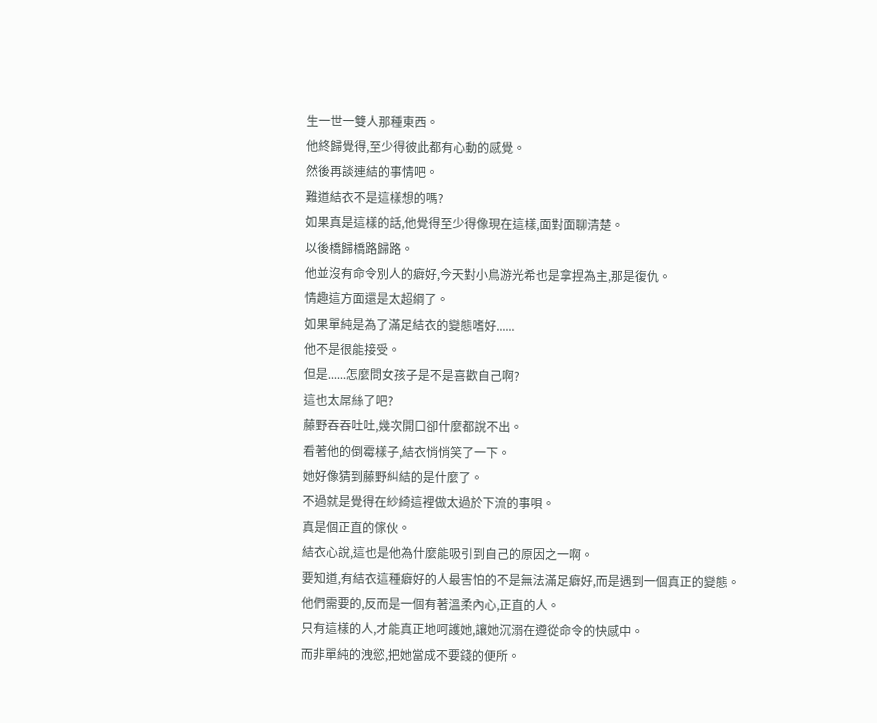生一世一雙人那種東西。
他終歸覺得,至少得彼此都有心動的感覺。
然後再談連結的事情吧。
難道結衣不是這樣想的嗎?
如果真是這樣的話,他覺得至少得像現在這樣,面對面聊清楚。
以後橋歸橋路歸路。
他並沒有命令別人的癖好,今天對小鳥游光希也是拿捏為主,那是復仇。
情趣這方面還是太超綱了。
如果單純是為了滿足結衣的變態嗜好......
他不是很能接受。
但是......怎麼問女孩子是不是喜歡自己啊?
這也太屌絲了吧?
藤野吞吞吐吐,幾次開口卻什麼都說不出。
看著他的倒霉樣子,結衣悄悄笑了一下。
她好像猜到藤野糾結的是什麼了。
不過就是覺得在紗綺這裡做太過於下流的事唄。
真是個正直的傢伙。
結衣心說,這也是他為什麼能吸引到自己的原因之一啊。
要知道,有結衣這種癖好的人最害怕的不是無法滿足癖好,而是遇到一個真正的變態。
他們需要的,反而是一個有著溫柔內心,正直的人。
只有這樣的人,才能真正地呵護她,讓她沉溺在遵從命令的快感中。
而非單純的洩慾,把她當成不要錢的便所。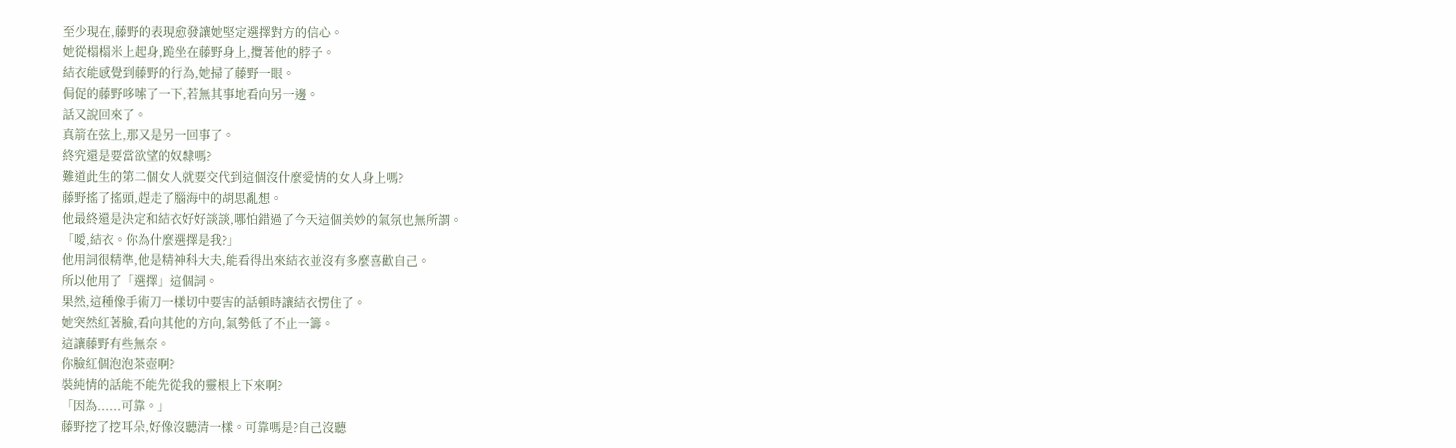至少現在,藤野的表現愈發讓她堅定選擇對方的信心。
她從榻榻米上起身,跪坐在藤野身上,攬著他的脖子。
結衣能感覺到藤野的行為,她掃了藤野一眼。
侷促的藤野哆嗦了一下,若無其事地看向另一邊。
話又說回來了。
真箭在弦上,那又是另一回事了。
終究還是要當欲望的奴隸嗎?
難道此生的第二個女人就要交代到這個沒什麼愛情的女人身上嗎?
藤野搖了搖頭,趕走了腦海中的胡思亂想。
他最終還是決定和結衣好好談談,哪怕錯過了今天這個美妙的氣氛也無所謂。
「噯,結衣。你為什麼選擇是我?」
他用詞很精準,他是精神科大夫,能看得出來結衣並沒有多麼喜歡自己。
所以他用了「選擇」這個詞。
果然,這種像手術刀一樣切中要害的話頓時讓結衣愣住了。
她突然紅著臉,看向其他的方向,氣勢低了不止一籌。
這讓藤野有些無奈。
你臉紅個泡泡茶壺啊?
裝純情的話能不能先從我的靈根上下來啊?
「因為......可靠。」
藤野挖了挖耳朵,好像沒聽清一樣。可靠嗎是?自己沒聽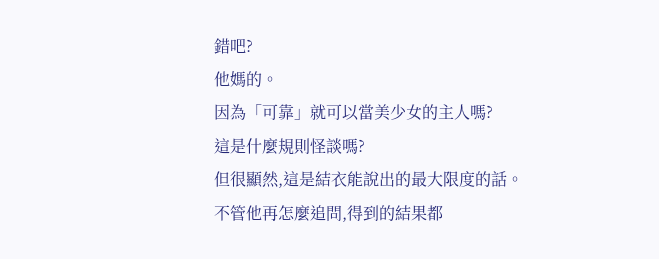錯吧?
他媽的。
因為「可靠」就可以當美少女的主人嗎?
這是什麼規則怪談嗎?
但很顯然,這是結衣能說出的最大限度的話。
不管他再怎麼追問,得到的結果都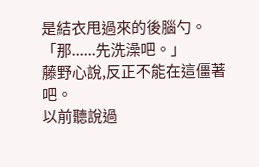是結衣甩過來的後腦勺。
「那......先洗澡吧。」
藤野心說,反正不能在這僵著吧。
以前聽說過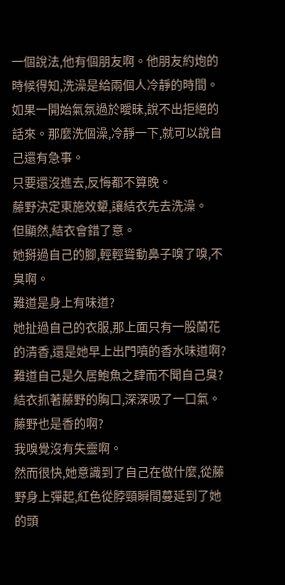一個說法,他有個朋友啊。他朋友約炮的時候得知,洗澡是給兩個人冷靜的時間。
如果一開始氣氛過於曖昧,說不出拒絕的話來。那麼洗個澡,冷靜一下,就可以說自己還有急事。
只要還沒進去,反悔都不算晚。
藤野決定東施效顰,讓結衣先去洗澡。
但顯然,結衣會錯了意。
她掰過自己的腳,輕輕聳動鼻子嗅了嗅,不臭啊。
難道是身上有味道?
她扯過自己的衣服,那上面只有一股蘭花的清香,還是她早上出門噴的香水味道啊?
難道自己是久居鮑魚之肆而不聞自己臭?
結衣抓著藤野的胸口,深深吸了一口氣。
藤野也是香的啊?
我嗅覺沒有失靈啊。
然而很快,她意識到了自己在做什麼,從藤野身上彈起,紅色從脖頸瞬間蔓延到了她的頭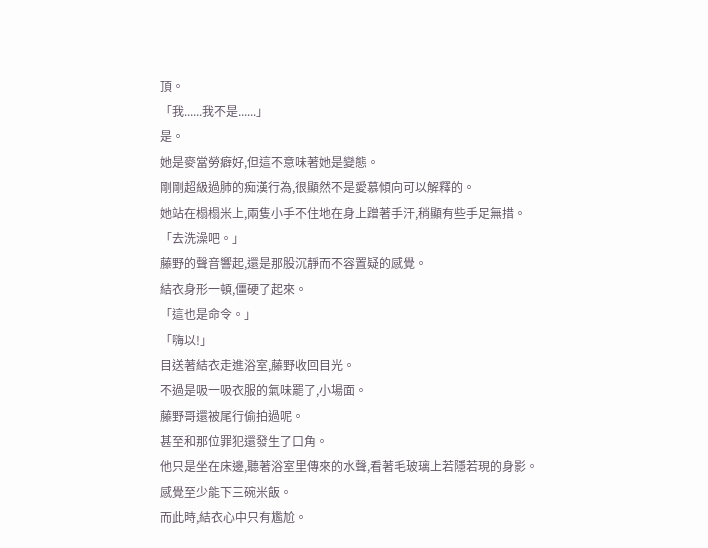頂。
「我......我不是......」
是。
她是麥當勞癖好,但這不意味著她是變態。
剛剛超級過肺的痴漢行為,很顯然不是愛慕傾向可以解釋的。
她站在榻榻米上,兩隻小手不住地在身上蹭著手汗,稍顯有些手足無措。
「去洗澡吧。」
藤野的聲音響起,還是那股沉靜而不容置疑的感覺。
結衣身形一頓,僵硬了起來。
「這也是命令。」
「嗨以!」
目送著結衣走進浴室,藤野收回目光。
不過是吸一吸衣服的氣味罷了,小場面。
藤野哥還被尾行偷拍過呢。
甚至和那位罪犯還發生了口角。
他只是坐在床邊,聽著浴室里傳來的水聲,看著毛玻璃上若隱若現的身影。
感覺至少能下三碗米飯。
而此時,結衣心中只有尷尬。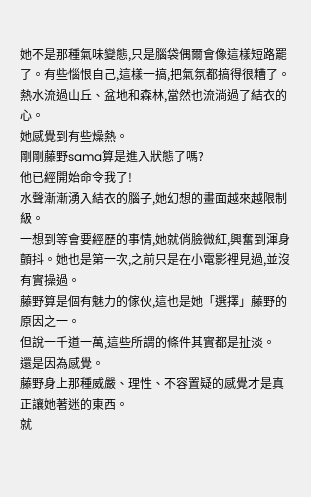她不是那種氣味變態,只是腦袋偶爾會像這樣短路罷了。有些惱恨自己,這樣一搞,把氣氛都搞得很糟了。
熱水流過山丘、盆地和森林,當然也流淌過了結衣的心。
她感覺到有些燥熱。
剛剛藤野sama算是進入狀態了嗎?
他已經開始命令我了!
水聲漸漸湧入結衣的腦子,她幻想的畫面越來越限制級。
一想到等會要經歷的事情,她就俏臉微紅,興奮到渾身顫抖。她也是第一次,之前只是在小電影裡見過,並沒有實操過。
藤野算是個有魅力的傢伙,這也是她「選擇」藤野的原因之一。
但說一千道一萬,這些所謂的條件其實都是扯淡。
還是因為感覺。
藤野身上那種威嚴、理性、不容置疑的感覺才是真正讓她著迷的東西。
就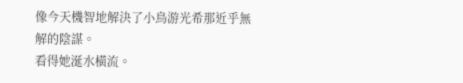像今天機智地解決了小鳥游光希那近乎無解的陰謀。
看得她涎水橫流。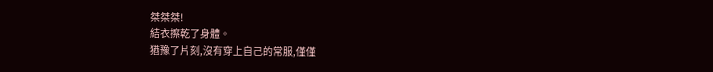桀桀桀!
結衣擦乾了身體。
猶豫了片刻,沒有穿上自己的常服,僅僅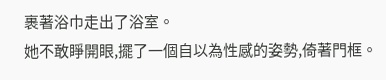裹著浴巾走出了浴室。
她不敢睜開眼,擺了一個自以為性感的姿勢,倚著門框。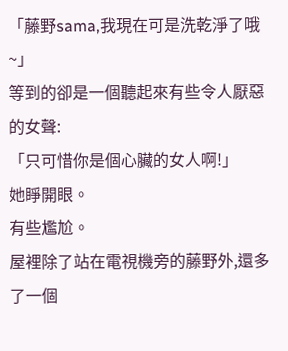「藤野sama,我現在可是洗乾淨了哦~」
等到的卻是一個聽起來有些令人厭惡的女聲:
「只可惜你是個心臟的女人啊!」
她睜開眼。
有些尷尬。
屋裡除了站在電視機旁的藤野外,還多了一個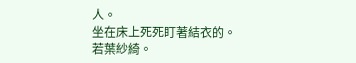人。
坐在床上死死盯著結衣的。
若葉紗綺。